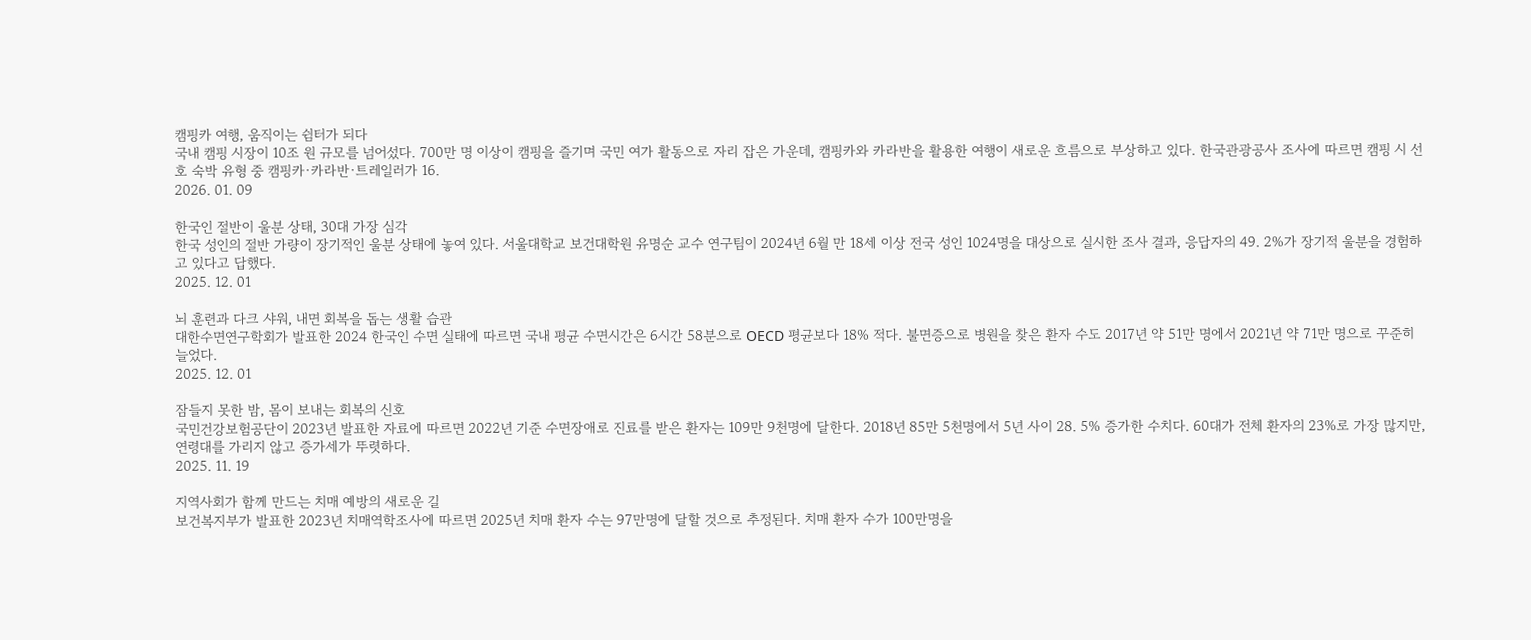캠핑카 여행, 움직이는 쉼터가 되다
국내 캠핑 시장이 10조 원 규모를 넘어섰다. 700만 명 이상이 캠핑을 즐기며 국민 여가 활동으로 자리 잡은 가운데, 캠핑카와 카라반을 활용한 여행이 새로운 흐름으로 부상하고 있다. 한국관광공사 조사에 따르면 캠핑 시 선호 숙박 유형 중 캠핑카·카라반·트레일러가 16.
2026. 01. 09

한국인 절반이 울분 상태, 30대 가장 심각
한국 성인의 절반 가량이 장기적인 울분 상태에 놓여 있다. 서울대학교 보건대학원 유명순 교수 연구팀이 2024년 6월 만 18세 이상 전국 성인 1024명을 대상으로 실시한 조사 결과, 응답자의 49. 2%가 장기적 울분을 경험하고 있다고 답했다.
2025. 12. 01

뇌 훈련과 다크 샤워, 내면 회복을 돕는 생활 습관
대한수면연구학회가 발표한 2024 한국인 수면 실태에 따르면 국내 평균 수면시간은 6시간 58분으로 OECD 평균보다 18% 적다. 불면증으로 병원을 찾은 환자 수도 2017년 약 51만 명에서 2021년 약 71만 명으로 꾸준히 늘었다.
2025. 12. 01

잠들지 못한 밤, 몸이 보내는 회복의 신호
국민건강보험공단이 2023년 발표한 자료에 따르면 2022년 기준 수면장애로 진료를 받은 환자는 109만 9천명에 달한다. 2018년 85만 5천명에서 5년 사이 28. 5% 증가한 수치다. 60대가 전체 환자의 23%로 가장 많지만, 연령대를 가리지 않고 증가세가 뚜렷하다.
2025. 11. 19

지역사회가 함께 만드는 치매 예방의 새로운 길
보건복지부가 발표한 2023년 치매역학조사에 따르면 2025년 치매 환자 수는 97만명에 달할 것으로 추정된다. 치매 환자 수가 100만명을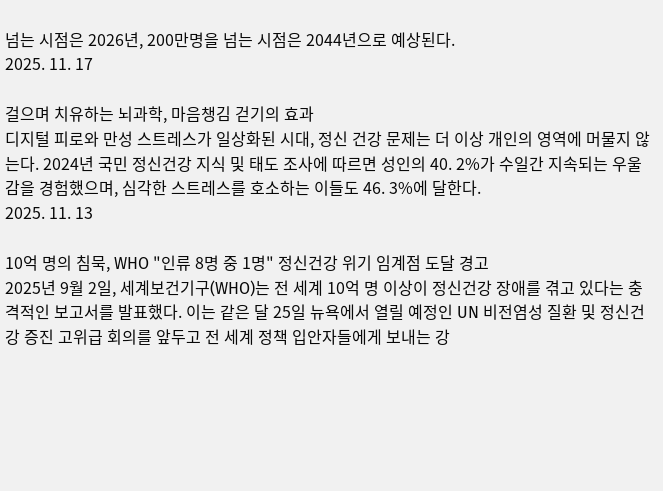넘는 시점은 2026년, 200만명을 넘는 시점은 2044년으로 예상된다.
2025. 11. 17

걸으며 치유하는 뇌과학, 마음챙김 걷기의 효과
디지털 피로와 만성 스트레스가 일상화된 시대, 정신 건강 문제는 더 이상 개인의 영역에 머물지 않는다. 2024년 국민 정신건강 지식 및 태도 조사에 따르면 성인의 40. 2%가 수일간 지속되는 우울감을 경험했으며, 심각한 스트레스를 호소하는 이들도 46. 3%에 달한다.
2025. 11. 13

10억 명의 침묵, WHO "인류 8명 중 1명" 정신건강 위기 임계점 도달 경고
2025년 9월 2일, 세계보건기구(WHO)는 전 세계 10억 명 이상이 정신건강 장애를 겪고 있다는 충격적인 보고서를 발표했다. 이는 같은 달 25일 뉴욕에서 열릴 예정인 UN 비전염성 질환 및 정신건강 증진 고위급 회의를 앞두고 전 세계 정책 입안자들에게 보내는 강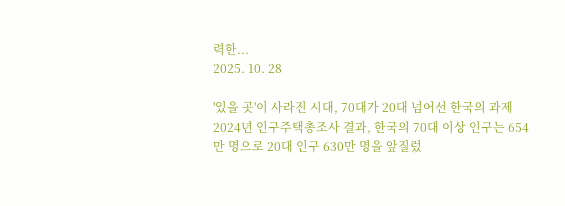력한...
2025. 10. 28

'있을 곳'이 사라진 시대, 70대가 20대 넘어선 한국의 과제
2024년 인구주택총조사 결과, 한국의 70대 이상 인구는 654만 명으로 20대 인구 630만 명을 앞질렀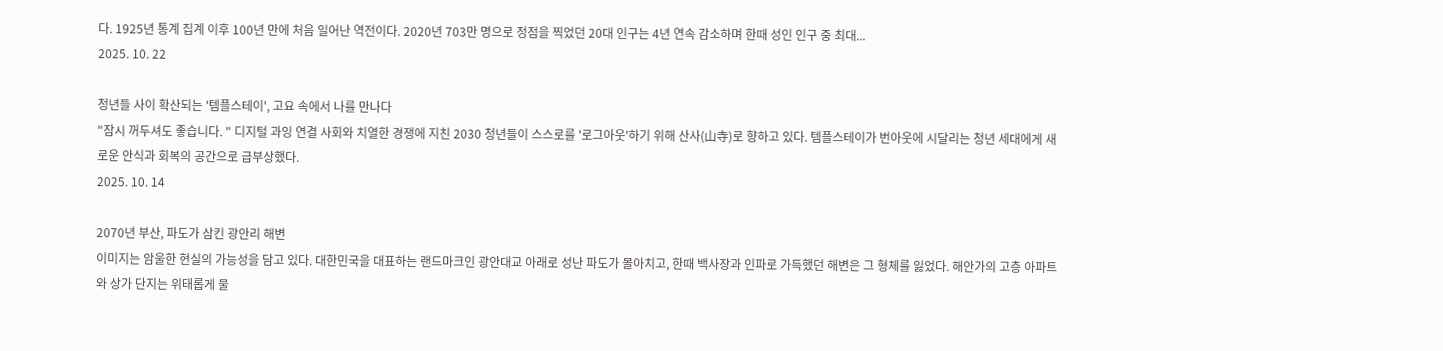다. 1925년 통계 집계 이후 100년 만에 처음 일어난 역전이다. 2020년 703만 명으로 정점을 찍었던 20대 인구는 4년 연속 감소하며 한때 성인 인구 중 최대...
2025. 10. 22

청년들 사이 확산되는 '템플스테이', 고요 속에서 나를 만나다
"잠시 꺼두셔도 좋습니다. " 디지털 과잉 연결 사회와 치열한 경쟁에 지친 2030 청년들이 스스로를 '로그아웃'하기 위해 산사(山寺)로 향하고 있다. 템플스테이가 번아웃에 시달리는 청년 세대에게 새로운 안식과 회복의 공간으로 급부상했다.
2025. 10. 14

2070년 부산, 파도가 삼킨 광안리 해변
이미지는 암울한 현실의 가능성을 담고 있다. 대한민국을 대표하는 랜드마크인 광안대교 아래로 성난 파도가 몰아치고, 한때 백사장과 인파로 가득했던 해변은 그 형체를 잃었다. 해안가의 고층 아파트와 상가 단지는 위태롭게 물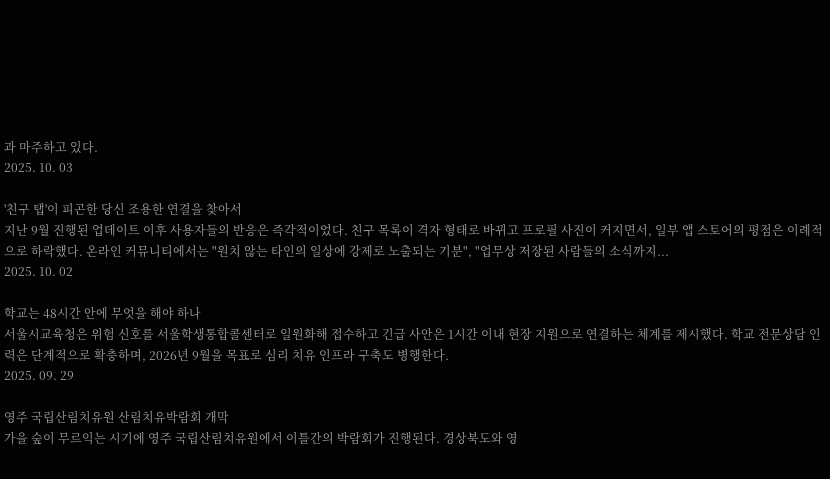과 마주하고 있다.
2025. 10. 03

'친구 탭'이 피곤한 당신 조용한 연결을 찾아서
지난 9월 진행된 업데이트 이후 사용자들의 반응은 즉각적이었다. 친구 목록이 격자 형태로 바뀌고 프로필 사진이 커지면서, 일부 앱 스토어의 평점은 이례적으로 하락했다. 온라인 커뮤니티에서는 "원치 않는 타인의 일상에 강제로 노출되는 기분", "업무상 저장된 사람들의 소식까지...
2025. 10. 02

학교는 48시간 안에 무엇을 해야 하나
서울시교육청은 위험 신호를 서울학생통합콜센터로 일원화해 접수하고 긴급 사안은 1시간 이내 현장 지원으로 연결하는 체계를 제시했다. 학교 전문상담 인력은 단계적으로 확충하며, 2026년 9월을 목표로 심리 치유 인프라 구축도 병행한다.
2025. 09. 29

영주 국립산림치유원 산림치유박람회 개막
가을 숲이 무르익는 시기에 영주 국립산림치유원에서 이틀간의 박람회가 진행된다. 경상북도와 영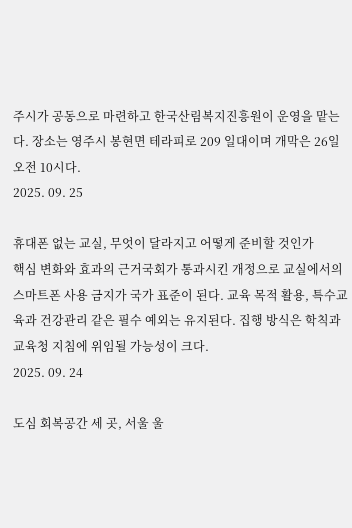주시가 공동으로 마련하고 한국산림복지진흥원이 운영을 맡는다. 장소는 영주시 봉현면 테라피로 209 일대이며 개막은 26일 오전 10시다.
2025. 09. 25

휴대폰 없는 교실, 무엇이 달라지고 어떻게 준비할 것인가
핵심 변화와 효과의 근거국회가 통과시킨 개정으로 교실에서의 스마트폰 사용 금지가 국가 표준이 된다. 교육 목적 활용, 특수교육과 건강관리 같은 필수 예외는 유지된다. 집행 방식은 학칙과 교육청 지침에 위임될 가능성이 크다.
2025. 09. 24

도심 회복공간 세 곳, 서울 울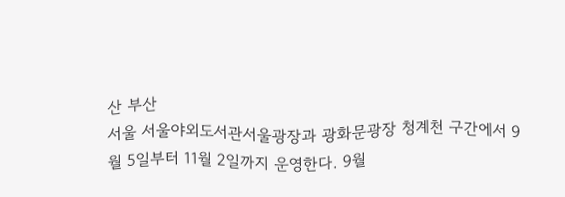산 부산
서울 서울야외도서관서울광장과 광화문광장 청계천 구간에서 9월 5일부터 11월 2일까지 운영한다. 9월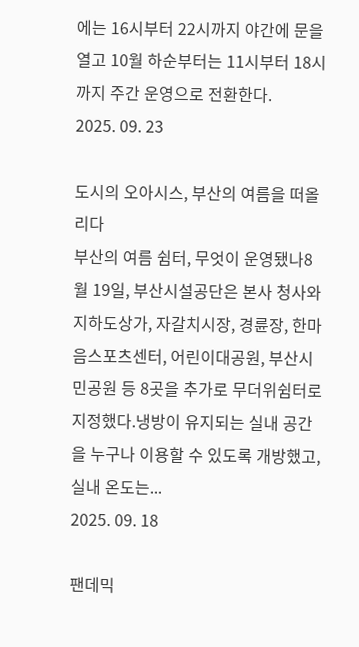에는 16시부터 22시까지 야간에 문을 열고 10월 하순부터는 11시부터 18시까지 주간 운영으로 전환한다.
2025. 09. 23

도시의 오아시스, 부산의 여름을 떠올리다
부산의 여름 쉼터, 무엇이 운영됐나8월 19일, 부산시설공단은 본사 청사와 지하도상가, 자갈치시장, 경륜장, 한마음스포츠센터, 어린이대공원, 부산시민공원 등 8곳을 추가로 무더위쉼터로 지정했다.냉방이 유지되는 실내 공간을 누구나 이용할 수 있도록 개방했고, 실내 온도는...
2025. 09. 18

팬데믹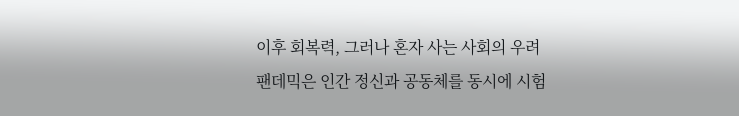이후 회복력, 그러나 혼자 사는 사회의 우려
팬데믹은 인간 정신과 공동체를 동시에 시험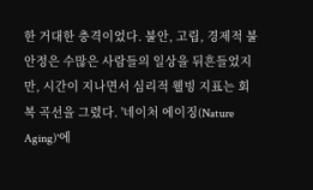한 거대한 충격이었다. 불안, 고립, 경제적 불안정은 수많은 사람들의 일상을 뒤흔들었지만, 시간이 지나면서 심리적 웰빙 지표는 회복 곡선을 그렸다. '네이처 에이징(Nature Aging)'에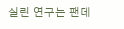실린 연구는 팬데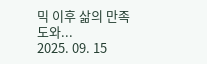믹 이후 삶의 만족도와...
2025. 09. 15